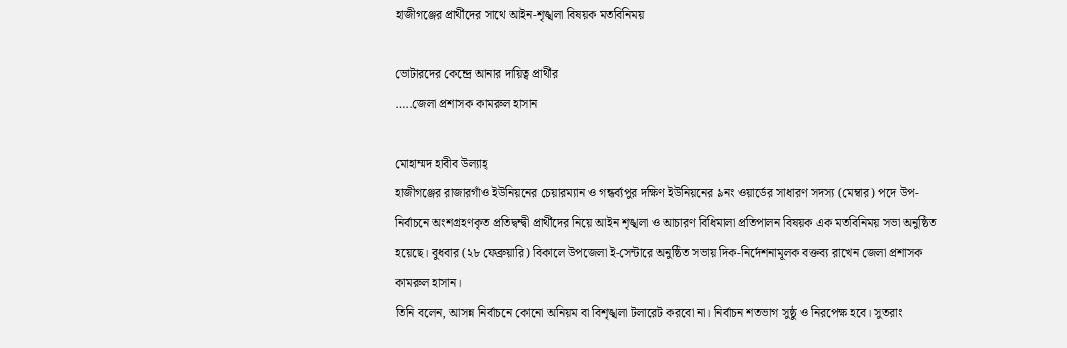হাজীগঞ্জের প্রার্থীদের সাথে আইন-শৃঙ্খলা বিষয়ক মতবিনিময়

ভোটারদের কেন্দ্রে আনার দায়িত্ব প্রার্থীর
…..জেলা প্রশাসক কামরুল হাসান

মোহাম্মদ হাবীব উল্যাহ্
হাজীগঞ্জের রাজারগাঁও ইউনিয়নের চেয়ারম্যান ও গন্ধর্ব্যপুর দক্ষিণ ইউনিয়নের ৯নং ওয়ার্ডের সাধারণ সদস্য (মেম্বার) পদে উপ-নির্বাচনে অংশগ্রহণকৃত প্রতিদ্বন্দ্বী প্রার্থীদের নিয়ে আইন শৃঙ্খলা ও আচারণ বিধিমালা প্রতিপালন বিষয়ক এক মতবিনিময় সভা অনুষ্ঠিত হয়েছে। বুধবার (২৮ ফেব্রুয়ারি) বিকালে উপজেলা ই-সেন্টারে অনুষ্ঠিত সভায় দিক-নির্দেশনামূলক বক্তব্য রাখেন জেলা প্রশাসক কামরুল হাসান।
তিনি বলেন, আসন্ন নির্বাচনে কোনো অনিয়ম বা বিশৃঙ্খলা টলারেট করবো না। নির্বাচন শতভাগ সুষ্ঠু ও নিরপেক্ষ হবে। সুতরাং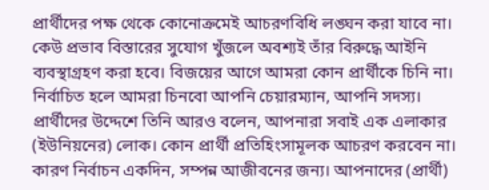প্রার্থীদের পক্ষ থেকে কোনোক্রমেই আচরণবিধি লঙ্ঘন করা যাবে না। কেউ প্রভাব বিস্তারের সুযোগ খুঁজলে অবশ্যই তাঁর বিরুদ্ধে আইনি ব্যবস্থাগ্রহণ করা হবে। বিজয়ের আগে আমরা কোন প্রার্থীকে চিনি না। নির্বাচিত হলে আমরা চিনবো আপনি চেয়ারম্যান, আপনি সদস্য।
প্রার্থীদের উদ্দেশে তিনি আরও বলেন, আপনারা সবাই এক এলাকার (ইউনিয়নের) লোক। কোন প্রার্থী প্রতিহিংসামূলক আচরণ করবেন না। কারণ নির্বাচন একদিন, সম্পন্ন আজীবনের জন্য। আপনাদের (প্রার্থী)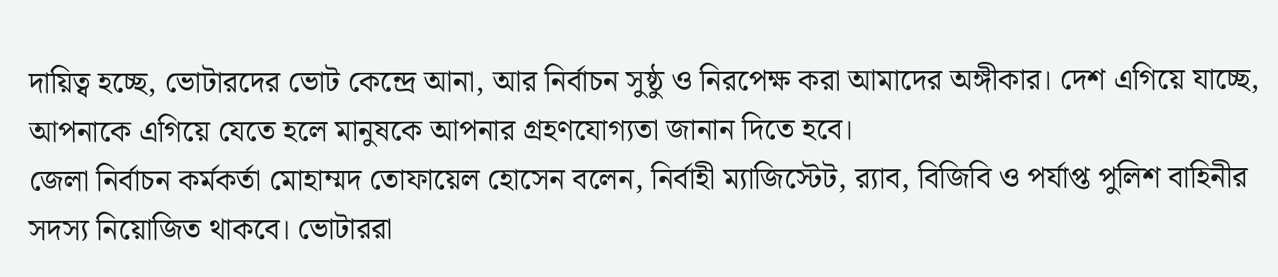দায়িত্ব হচ্ছে, ভোটারদের ভোট কেন্দ্রে আনা, আর নির্বাচন সুষ্ঠু ও নিরপেক্ষ করা আমাদের অঙ্গীকার। দেশ এগিয়ে যাচ্ছে, আপনাকে এগিয়ে যেতে হলে মানুষকে আপনার গ্রহণযোগ্যতা জানান দিতে হবে।
জেলা নির্বাচন কর্মকর্তা মোহাম্মদ তোফায়েল হোসেন বলেন, নির্বাহী ম্যাজিস্টেট, র‌্যাব, বিজিবি ও পর্যাপ্ত পুলিশ বাহিনীর সদস্য নিয়োজিত থাকবে। ভোটাররা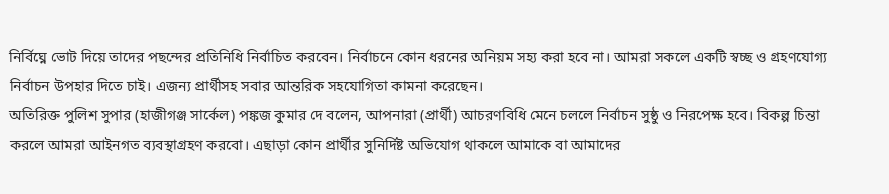নির্বিঘ্নে ভোট দিয়ে তাদের পছন্দের প্রতিনিধি নির্বাচিত করবেন। নির্বাচনে কোন ধরনের অনিয়ম সহ্য করা হবে না। আমরা সকলে একটি স্বচ্ছ ও গ্রহণযোগ্য নির্বাচন উপহার দিতে চাই। এজন্য প্রার্থীসহ সবার আন্তরিক সহযোগিতা কামনা করেছেন।
অতিরিক্ত পুলিশ সুপার (হাজীগঞ্জ সার্কেল) পঙ্কজ কুমার দে বলেন, আপনারা (প্রার্থী) আচরণবিধি মেনে চললে নির্বাচন সুষ্ঠু ও নিরপেক্ষ হবে। বিকল্প চিন্তা করলে আমরা আইনগত ব্যবস্থাগ্রহণ করবো। এছাড়া কোন প্রার্থীর সুনির্দিষ্ট অভিযোগ থাকলে আমাকে বা আমাদের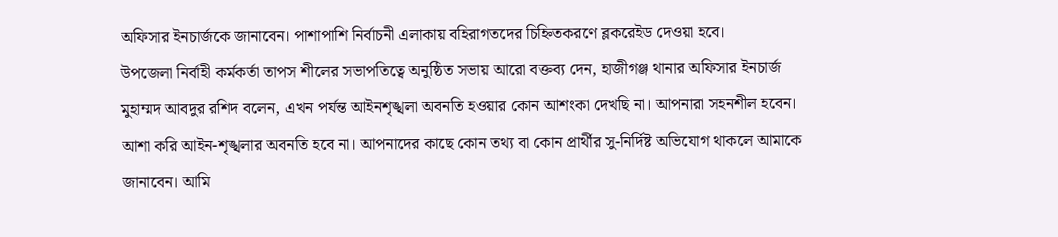অফিসার ইনচার্জকে জানাবেন। পাশাপাশি নির্বাচনী এলাকায় বহিরাগতদের চিহ্নিতকরণে ব্লকরেইড দেওয়া হবে।
উপজেলা নির্বাহী কর্মকর্তা তাপস শীলের সভাপতিত্বে অনুষ্ঠিত সভায় আরো বক্তব্য দেন, হাজীগঞ্জ থানার অফিসার ইনচার্জ মুহাম্মদ আবদুর রশিদ বলেন, এখন পর্যন্ত আইনশৃঙ্খলা অবনতি হওয়ার কোন আশংকা দেখছি না। আপনারা সহনশীল হবেন। আশা করি আইন-শৃঙ্খলার অবনতি হবে না। আপনাদের কাছে কোন তথ্য বা কোন প্রার্থীর সু-নির্দিষ্ট অভিযোগ থাকলে আমাকে জানাবেন। আমি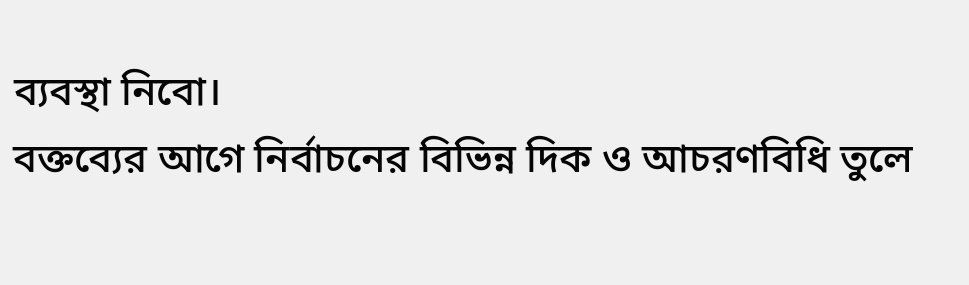ব্যবস্থা নিবো।
বক্তব্যের আগে নির্বাচনের বিভিন্ন দিক ও আচরণবিধি তুলে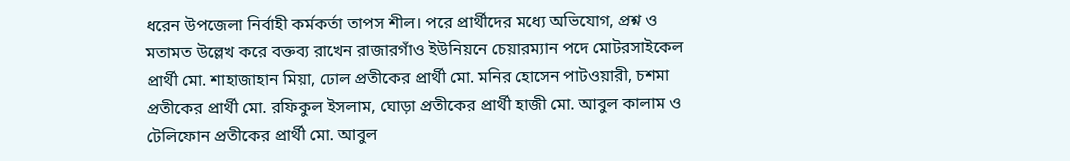ধরেন উপজেলা নির্বাহী কর্মকর্তা তাপস শীল। পরে প্রার্থীদের মধ্যে অভিযোগ, প্রশ্ন ও মতামত উল্লেখ করে বক্তব্য রাখেন রাজারগাঁও ইউনিয়নে চেয়ারম্যান পদে মোটরসাইকেল প্রার্থী মো. শাহাজাহান মিয়া, ঢোল প্রতীকের প্রার্থী মো. মনির হোসেন পাটওয়ারী, চশমা প্রতীকের প্রার্থী মো. রফিকুল ইসলাম, ঘোড়া প্রতীকের প্রার্থী হাজী মো. আবুল কালাম ও টেলিফোন প্রতীকের প্রার্থী মো. আবুল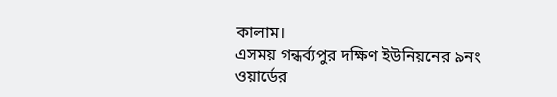কালাম।
এসময় গন্ধর্ব্যপুর দক্ষিণ ইউনিয়নের ৯নং ওয়ার্ডের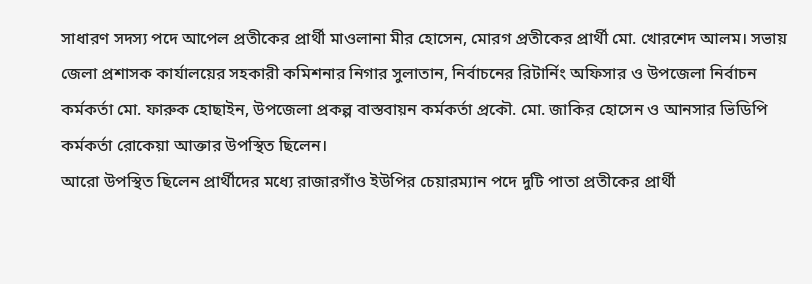সাধারণ সদস্য পদে আপেল প্রতীকের প্রার্থী মাওলানা মীর হোসেন, মোরগ প্রতীকের প্রার্থী মো. খোরশেদ আলম। সভায় জেলা প্রশাসক কার্যালয়ের সহকারী কমিশনার নিগার সুলাতান, নির্বাচনের রিটার্নিং অফিসার ও উপজেলা নির্বাচন কর্মকর্তা মো. ফারুক হোছাইন, উপজেলা প্রকল্প বাস্তবায়ন কর্মকর্তা প্রকৌ. মো. জাকির হোসেন ও আনসার ভিডিপি কর্মকর্তা রোকেয়া আক্তার উপস্থিত ছিলেন।
আরো উপস্থিত ছিলেন প্রার্থীদের মধ্যে রাজারগাঁও ইউপির চেয়ারম্যান পদে দুটি পাতা প্রতীকের প্রার্থী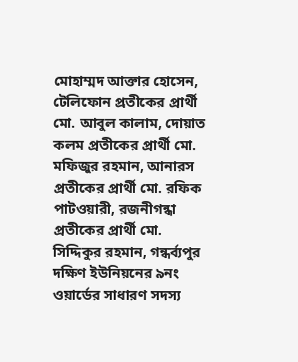মোহাম্মদ আক্তার হোসেন, টেলিফোন প্রতীকের প্রার্থী মো. আবুল কালাম, দোয়াত কলম প্রতীকের প্রার্থী মো. মফিজুর রহমান, আনারস প্রতীকের প্রার্থী মো. রফিক পাটওয়ারী, রজনীগন্ধা প্রতীকের প্রার্থী মো. সিদ্দিকুর রহমান, গন্ধর্ব্যপুর দক্ষিণ ইউনিয়নের ৯নং ওয়ার্ডের সাধারণ সদস্য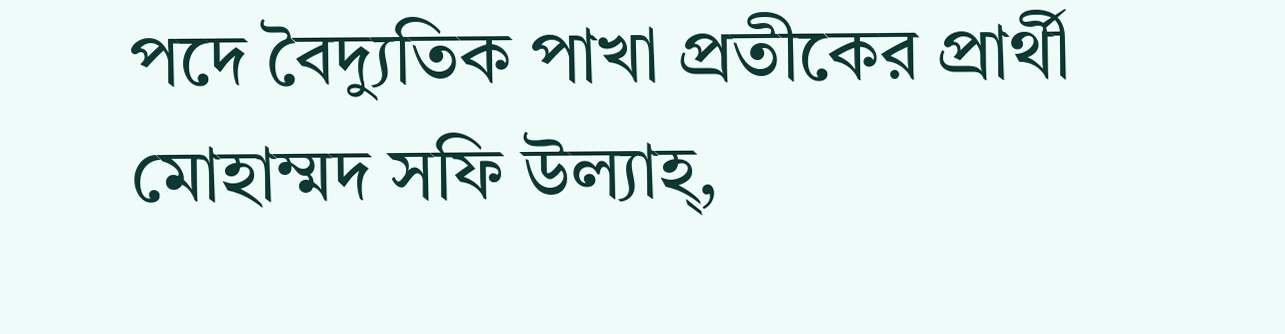পদে বৈদ্যুতিক পাখা প্রতীকের প্রার্থী মোহাম্মদ সফি উল্যাহ্,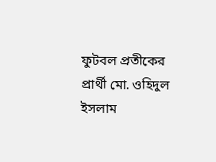ফুটবল প্রতীকের প্রার্থী মো. ওহিদুল ইসলাম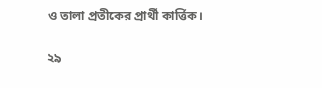ও তালা প্রতীকের প্রার্থী কার্ত্তিক।

২৯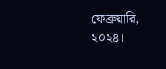ফেব্রুয়ারি, ২০২৪।